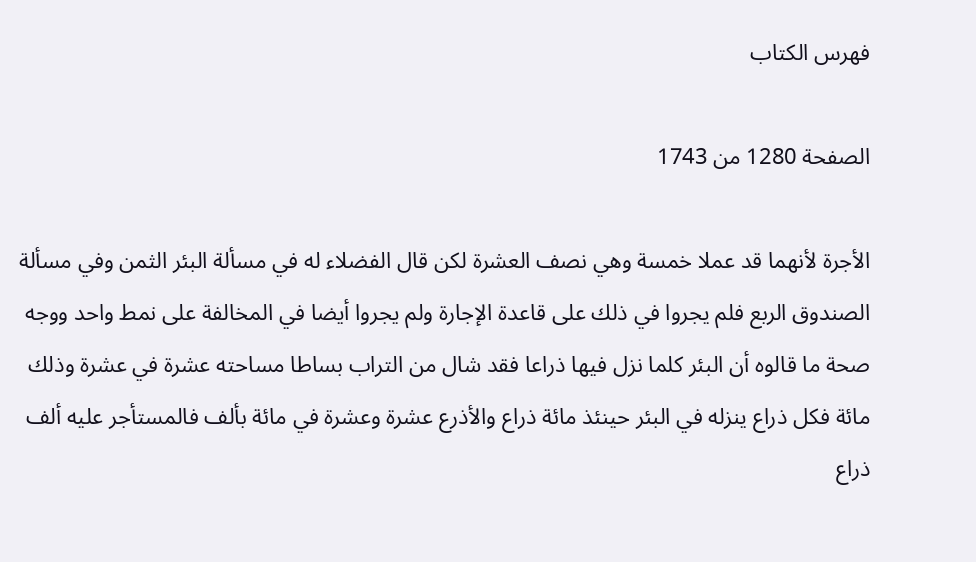فهرس الكتاب

الصفحة 1280 من 1743

الأجرة لأنهما قد عملا خمسة وهي نصف العشرة لكن قال الفضلاء له في مسألة البئر الثمن وفي مسألة الصندوق الربع فلم يجروا في ذلك على قاعدة الإجارة ولم يجروا أيضا في المخالفة على نمط واحد ووجه صحة ما قالوه أن البئر كلما نزل فيها ذراعا فقد شال من التراب بساطا مساحته عشرة في عشرة وذلك مائة فكل ذراع ينزله في البئر حينئذ مائة ذراع والأذرع عشرة وعشرة في مائة بألف فالمستأجر عليه ألف ذراع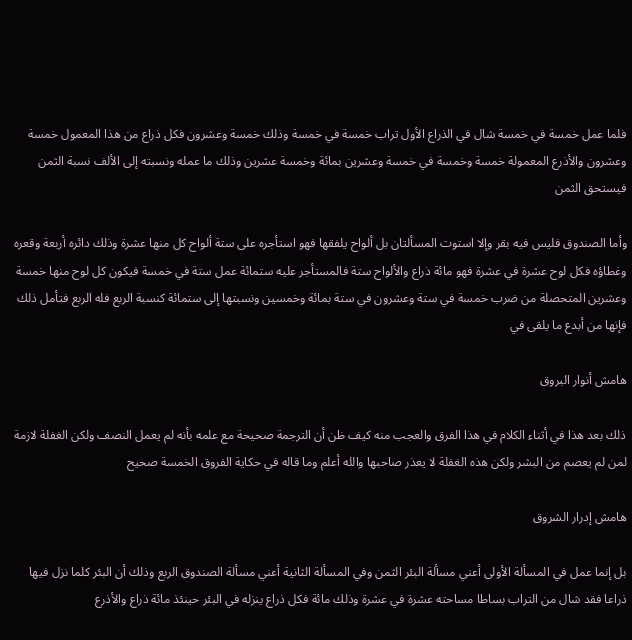فلما عمل خمسة في خمسة شال في الذراع الأول تراب خمسة في خمسة وذلك خمسة وعشرون فكل ذراع من هذا المعمول خمسة وعشرون والأذرع المعمولة خمسة وخمسة في خمسة وعشرين بمائة وخمسة عشرين وذلك ما عمله ونسبته إلى الألف نسبة الثمن فيستحق الثمن

وأما الصندوق فليس فيه بقر وإلا استوت المسألتان بل ألواح يلفقها فهو استأجره على ستة ألواح كل منها عشرة وذلك دائره أربعة وقعره وغطاؤه فكل لوح عشرة في عشرة فهو مائة ذراع والألواح ستة فالمستأجر عليه ستمائة عمل ستة في خمسة فيكون كل لوح منها خمسة وعشرين المتحصلة من ضرب خمسة في ستة وعشرون في ستة بمائة وخمسين ونسبتها إلى ستمائة كنسبة الربع فله الربع فتأمل ذلك فإنها من أبدع ما يلقى في

هامش أنوار البروق

ذلك بعد هذا في أثناء الكلام في هذا الفرق والعجب منه كيف ظن أن الترجمة صحيحة مع علمه بأنه لم يعمل النصف ولكن الغفلة لازمة لمن لم يعصم من البشر ولكن هذه الغفلة لا يعذر صاحبها والله أعلم وما قاله في حكاية الفروق الخمسة صحيح

هامش إدرار الشروق

بل إنما عمل في المسألة الأولى أعني مسألة البئر الثمن وفي المسألة الثانية أعني مسألة الصندوق الربع وذلك أن البئر كلما نزل فيها ذراعا فقد شال من التراب بساطا مساحته عشرة في عشرة وذلك مائة فكل ذراع ينزله في البئر حينئذ مائة ذراع والأذرع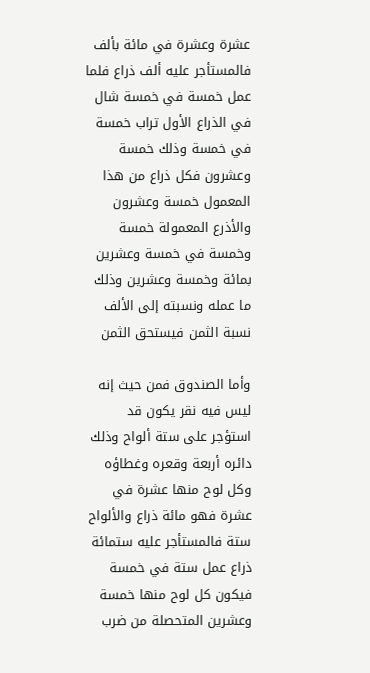عشرة وعشرة في مائة بألف فالمستأجر عليه ألف ذراع فلما عمل خمسة في خمسة شال في الذراع الأول تراب خمسة في خمسة وذلك خمسة وعشرون فكل ذراع من هذا المعمول خمسة وعشرون والأذرع المعمولة خمسة وخمسة في خمسة وعشرين بمائة وخمسة وعشرين وذلك ما عمله ونسبته إلى الألف نسبة الثمن فيستحق الثمن

وأما الصندوق فمن حيث إنه ليس فيه نقر يكون قد استؤجر على ستة ألواح وذلك دائره أربعة وقعره وغطاؤه وكل لوح منها عشرة في عشرة فهو مائة ذراع والألواح ستة فالمستأجر عليه ستمائة ذراع عمل ستة في خمسة فيكون كل لوح منها خمسة وعشرين المتحصلة من ضرب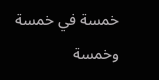خمسة في خمسة وخمسة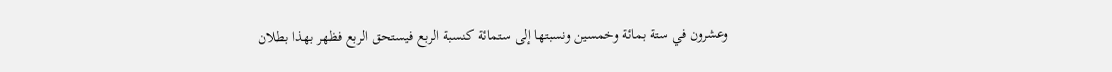وعشرون في ستة بمائة وخمسين ونسبتها إلى ستمائة كنسبة الربع فيستحق الربع فظهر بهذا بطلان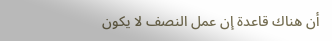أن هناك قاعدة إن عمل النصف لا يكون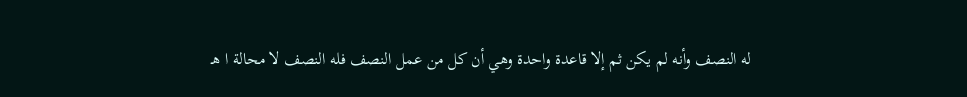له النصف وأنه لم يكن ثم إلا قاعدة واحدة وهي أن كل من عمل النصف فله النصف لا محالة ا هـ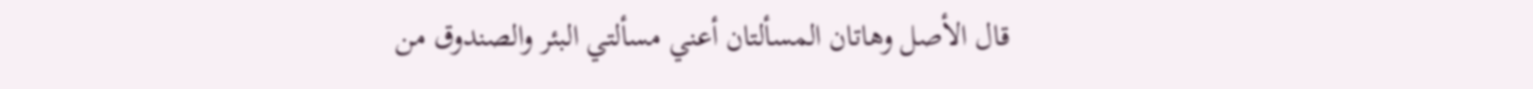قال الأصل وهاتان المسألتان أعني مسألتي البئر والصندوق من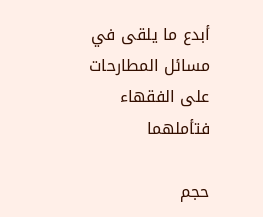أبدع ما يلقى في مسائل المطارحات على الفقهاء فتأملهما

حجم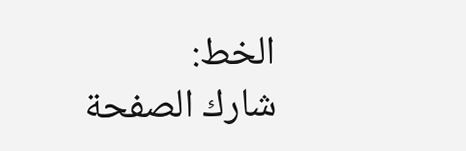الخط:
شارك الصفحة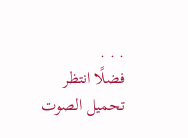. . .
فضلًا انتظر تحميل الصوت